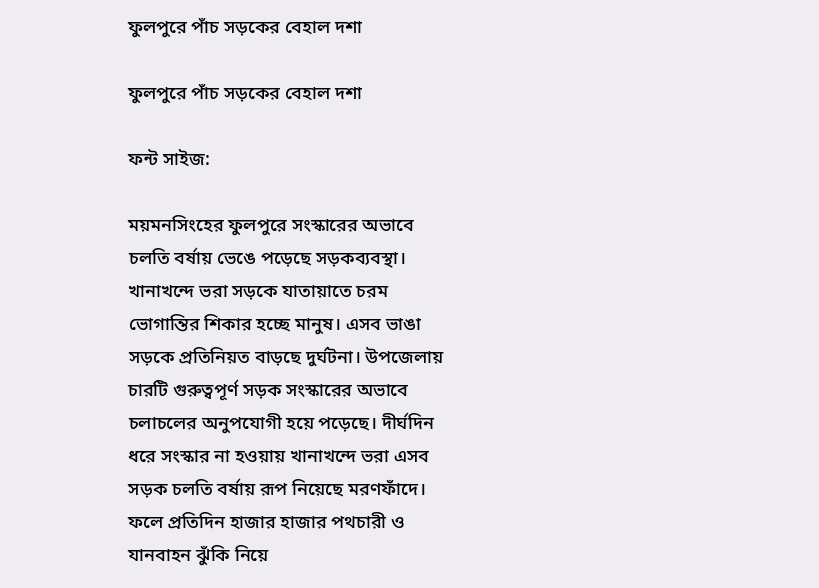ফুলপুরে পাঁচ সড়কের বেহাল দশা

ফুলপুরে পাঁচ সড়কের বেহাল দশা

ফন্ট সাইজ:

ময়মনসিংহের ফুলপুরে সংস্কারের অভাবে চলতি বর্ষায় ভেঙে পড়েছে সড়কব্যবস্থা। খানাখন্দে ভরা সড়কে যাতায়াতে চরম ভোগান্তির শিকার হচ্ছে মানুষ। এসব ভাঙা সড়কে প্রতিনিয়ত বাড়ছে দুর্ঘটনা। উপজেলায় চারটি গুরুত্বপূর্ণ সড়ক সংস্কারের অভাবে চলাচলের অনুপযোগী হয়ে পড়েছে। দীর্ঘদিন ধরে সংস্কার না হওয়ায় খানাখন্দে ভরা এসব সড়ক চলতি বর্ষায় রূপ নিয়েছে মরণফাঁদে। ফলে প্রতিদিন হাজার হাজার পথচারী ও যানবাহন ঝুঁকি নিয়ে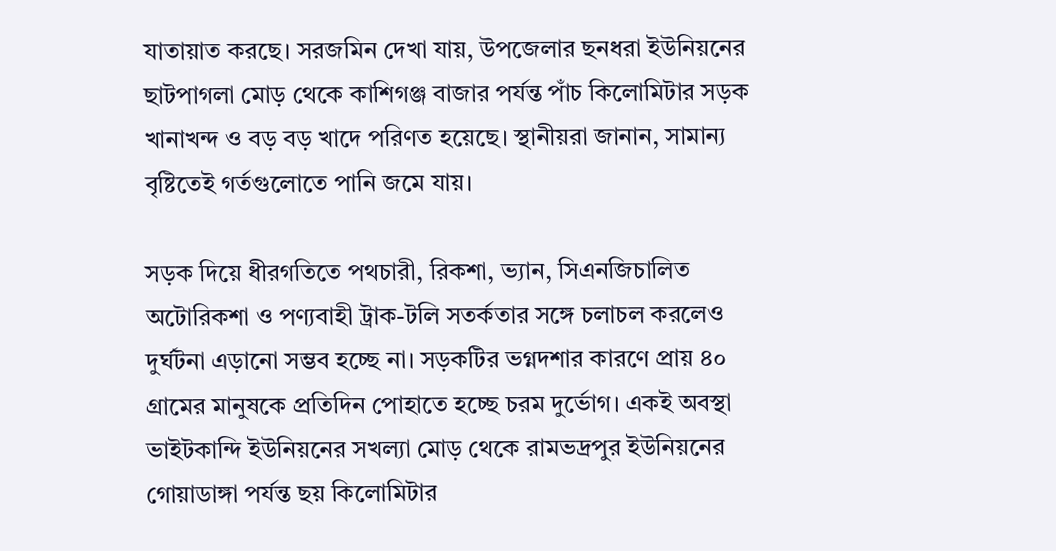যাতায়াত করছে। সরজমিন দেখা যায়, উপজেলার ছনধরা ইউনিয়নের ছাটপাগলা মোড় থেকে কাশিগঞ্জ বাজার পর্যন্ত পাঁচ কিলোমিটার সড়ক খানাখন্দ ও বড় বড় খাদে পরিণত হয়েছে। স্থানীয়রা জানান, সামান্য বৃষ্টিতেই গর্তগুলোতে পানি জমে যায়।

সড়ক দিয়ে ধীরগতিতে পথচারী, রিকশা, ভ্যান, সিএনজিচালিত অটোরিকশা ও পণ্যবাহী ট্রাক-টলি সতর্কতার সঙ্গে চলাচল করলেও দুর্ঘটনা এড়ানো সম্ভব হচ্ছে না। সড়কটির ভগ্নদশার কারণে প্রায় ৪০ গ্রামের মানুষকে প্রতিদিন পোহাতে হচ্ছে চরম দুর্ভোগ। একই অবস্থা ভাইটকান্দি ইউনিয়নের সখল্যা মোড় থেকে রামভদ্রপুর ইউনিয়নের গোয়াডাঙ্গা পর্যন্ত ছয় কিলোমিটার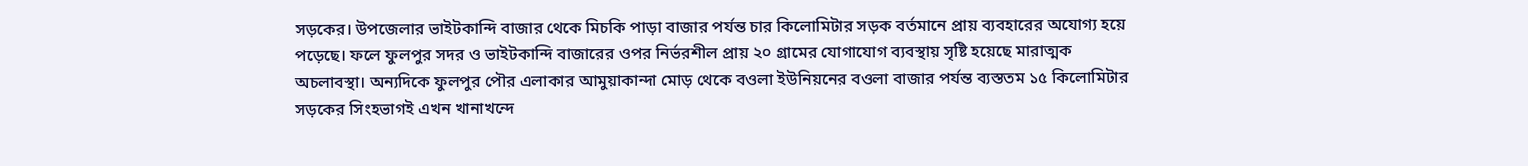সড়কের। উপজেলার ভাইটকান্দি বাজার থেকে মিচকি পাড়া বাজার পর্যন্ত চার কিলোমিটার সড়ক বর্তমানে প্রায় ব্যবহারের অযোগ্য হয়ে পড়েছে। ফলে ফুলপুর সদর ও ভাইটকান্দি বাজারের ওপর নির্ভরশীল প্রায় ২০ গ্রামের যোগাযোগ ব্যবস্থায় সৃষ্টি হয়েছে মারাত্মক অচলাবস্থা। অন্যদিকে ফুলপুর পৌর এলাকার আমুয়াকান্দা মোড় থেকে বওলা ইউনিয়নের বওলা বাজার পর্যন্ত ব্যস্ততম ১৫ কিলোমিটার সড়কের সিংহভাগই এখন খানাখন্দে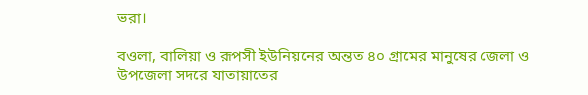ভরা।

বওলা, বালিয়া ও রূপসী ইউনিয়নের অন্তত ৪০ গ্রামের মানুষের জেলা ও উপজেলা সদরে যাতায়াতের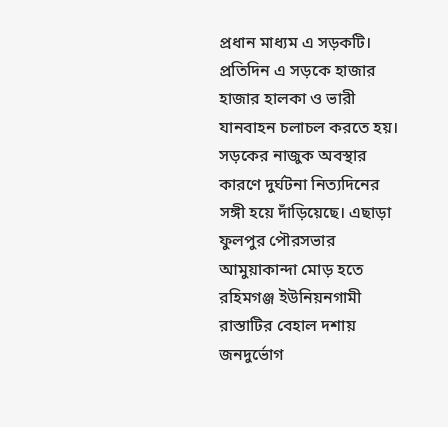প্রধান মাধ্যম এ সড়কটি। প্রতিদিন এ সড়কে হাজার হাজার হালকা ও ভারী যানবাহন চলাচল করতে হয়। সড়কের নাজুক অবস্থার কারণে দুর্ঘটনা নিত্যদিনের সঙ্গী হয়ে দাঁড়িয়েছে। এছাড়া ফুলপুর পৌরসভার আমুয়াকান্দা মোড় হতে রহিমগঞ্জ ইউনিয়নগামী রাস্তাটির বেহাল দশায় জনদুর্ভোগ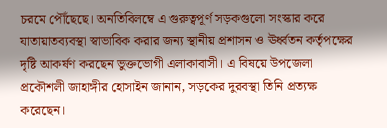চরমে পৌঁছেছে। অনতিবিলম্বে এ গুরুত্বপূর্ণ সড়কগুলো সংস্কার করে যাতায়াতব্যবস্থা স্বাভাবিক করার জন্য স্থানীয় প্রশাসন ও ঊর্ধ্বতন কর্তৃপক্ষের দৃষ্টি আকর্ষণ করছেন ভুক্তভোগী এলাকাবাসী। এ বিষয়ে উপজেলা প্রকৌশলী জাহাঙ্গীর হোসাইন জানান, সড়কের দুরবস্থা তিনি প্রত্যক্ষ করেছেন।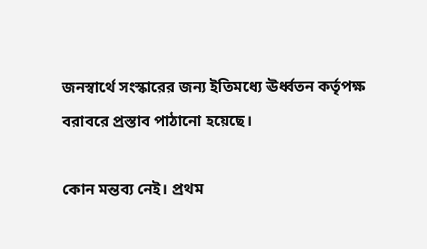জনস্বার্থে সংস্কারের জন্য ইতিমধ্যে ঊর্ধ্বতন কর্তৃপক্ষ বরাবরে প্রস্তাব পাঠানো হয়েছে।

কোন মন্তব্য নেই। প্রথম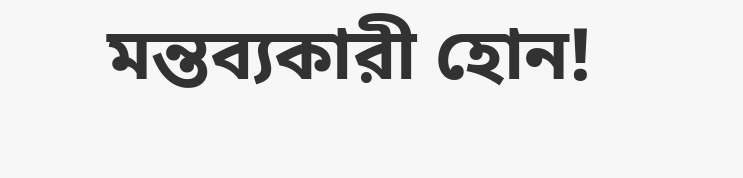মন্তব্যকারী হোন!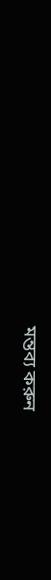মন্তব্য করুন